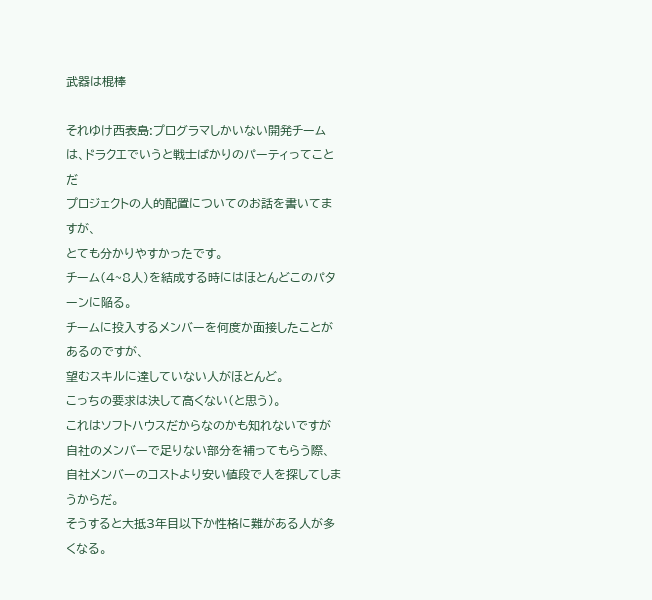武器は棍棒

それゆけ西表島:プログラマしかいない開発チームは、ドラクエでいうと戦士ばかりのパーティってことだ
プロジェクトの人的配置についてのお話を書いてますが、
とても分かりやすかったです。
チーム(4~8人)を結成する時にはほとんどこのパターンに陥る。
チームに投入するメンバーを何度か面接したことがあるのですが、
望むスキルに達していない人がほとんど。
こっちの要求は決して高くない(と思う)。
これはソフトハウスだからなのかも知れないですが
自社のメンバーで足りない部分を補ってもらう際、
自社メンバーのコストより安い値段で人を探してしまうからだ。
そうすると大抵3年目以下か性格に難がある人が多くなる。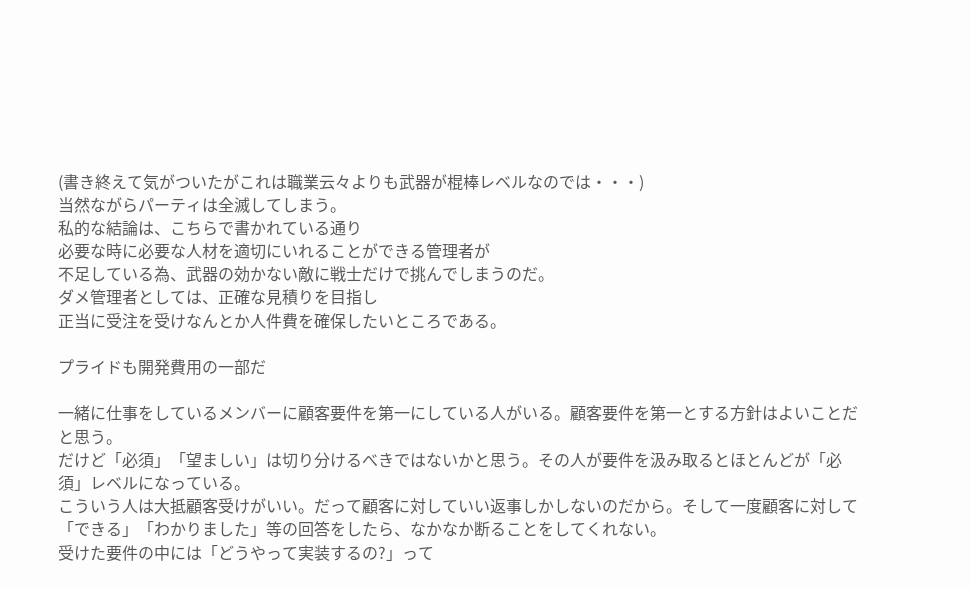(書き終えて気がついたがこれは職業云々よりも武器が棍棒レベルなのでは・・・)
当然ながらパーティは全滅してしまう。
私的な結論は、こちらで書かれている通り
必要な時に必要な人材を適切にいれることができる管理者が
不足している為、武器の効かない敵に戦士だけで挑んでしまうのだ。
ダメ管理者としては、正確な見積りを目指し
正当に受注を受けなんとか人件費を確保したいところである。

プライドも開発費用の一部だ

一緒に仕事をしているメンバーに顧客要件を第一にしている人がいる。顧客要件を第一とする方針はよいことだと思う。
だけど「必須」「望ましい」は切り分けるべきではないかと思う。その人が要件を汲み取るとほとんどが「必須」レベルになっている。
こういう人は大抵顧客受けがいい。だって顧客に対していい返事しかしないのだから。そして一度顧客に対して「できる」「わかりました」等の回答をしたら、なかなか断ることをしてくれない。
受けた要件の中には「どうやって実装するの?」って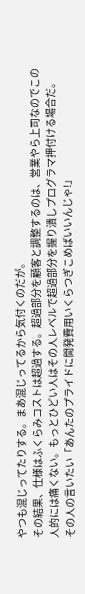やつも混じってたりする。まあ混じってるから気付くのだが。
その結果、仕様はふくらみコストは超過する。超過部分を顧客と調整するのは、営業やら上司なのでこの人的には痛くない。もっとひどい人はその人レベルで超過部分を握り潰しプログラマ押付ける場合だ。
その人の言いたい「あんたのプライドに開発費用いくらつぎこめばいいんじゃ!」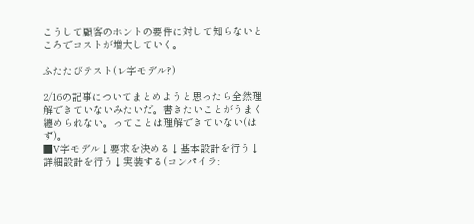こうして顧客のホントの要件に対して知らないところでコストが増大していく。

ふたたびテスト(レ字モデル?)

2/16の記事についてまとめようと思ったら全然理解できていないみたいだ。書きたいことがうまく纏められない。ってことは理解できていない(はず)。
■V字モデル↓要求を決める↓基本設計を行う↓詳細設計を行う↓実装する(コンパイラ: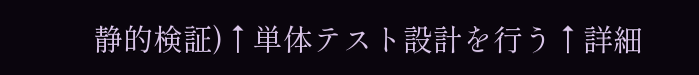静的検証)↑単体テスト設計を行う↑詳細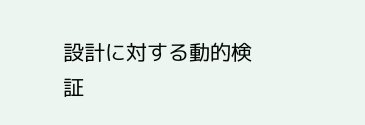設計に対する動的検証